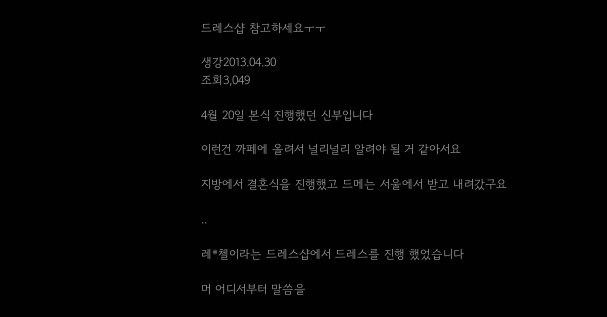드레스샵 참고하세요ㅜㅜ

생강2013.04.30
조회3,049

4월 20일 본식 진행했던 신부입니다

이런건 까페에 올려서 널리널리 알려야 될 거 같아서요

지방에서 결혼식을 진행했고 드메는 서울에서 받고 내려갔구요

..

레*첼이라는 드레스샵에서 드레스를 진행 했었습니다

머 어디서부터 말씀을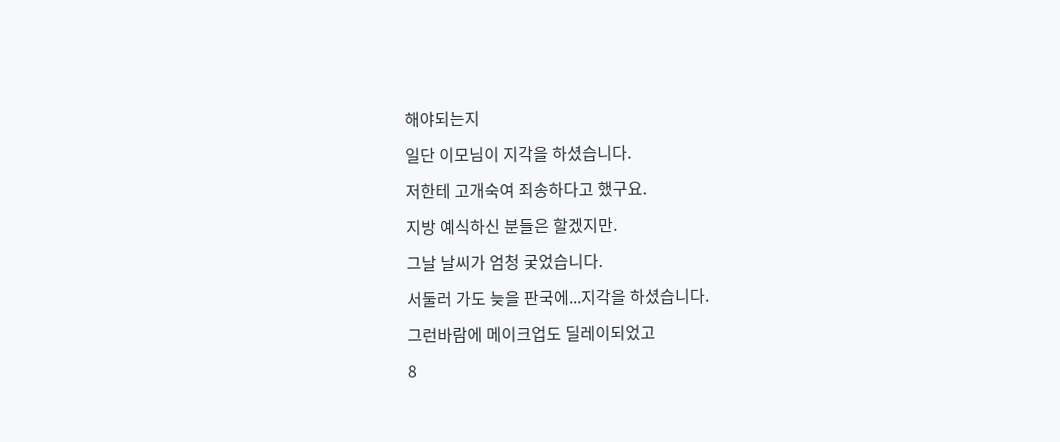해야되는지

일단 이모님이 지각을 하셨습니다.

저한테 고개숙여 죄송하다고 했구요.

지방 예식하신 분들은 할겠지만.

그날 날씨가 엄청 궂었습니다.

서둘러 가도 늦을 판국에...지각을 하셨습니다.

그런바람에 메이크업도 딜레이되었고

8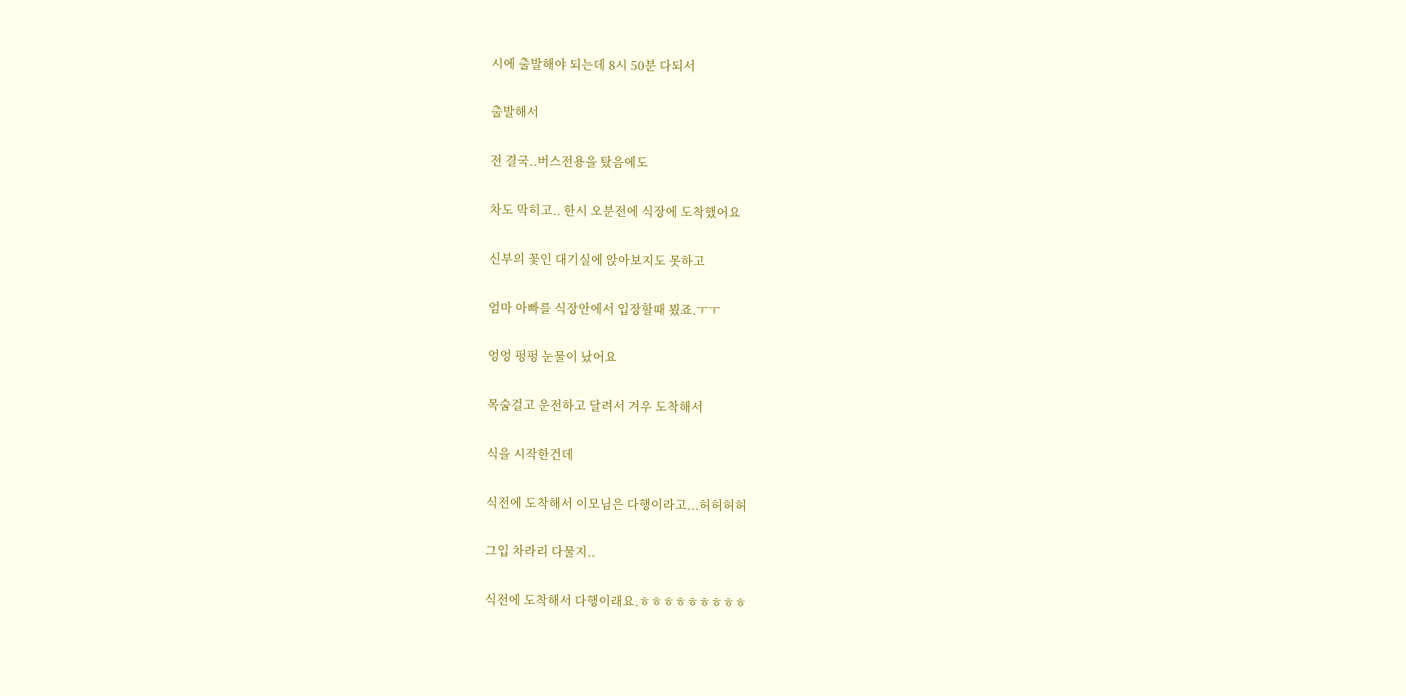시에 출발해야 되는데 8시 50분 다되서

출발해서

전 결국..버스전용을 탔음에도

차도 막히고.. 한시 오분전에 식장에 도착했어요

신부의 꽃인 대기실에 앉아보지도 못하고

엄마 아빠를 식장안에서 입장할때 뵜죠.ㅜㅜ

엉엉 펑펑 눈물이 났어요

목숨걸고 운전하고 달려서 겨우 도착해서

식을 시작한건데

식전에 도착해서 이모님은 다행이라고...허허허허

그입 차라리 다물지..

식전에 도착해서 다행이래요.ㅎㅎㅎㅎㅎㅎㅎㅎㅎ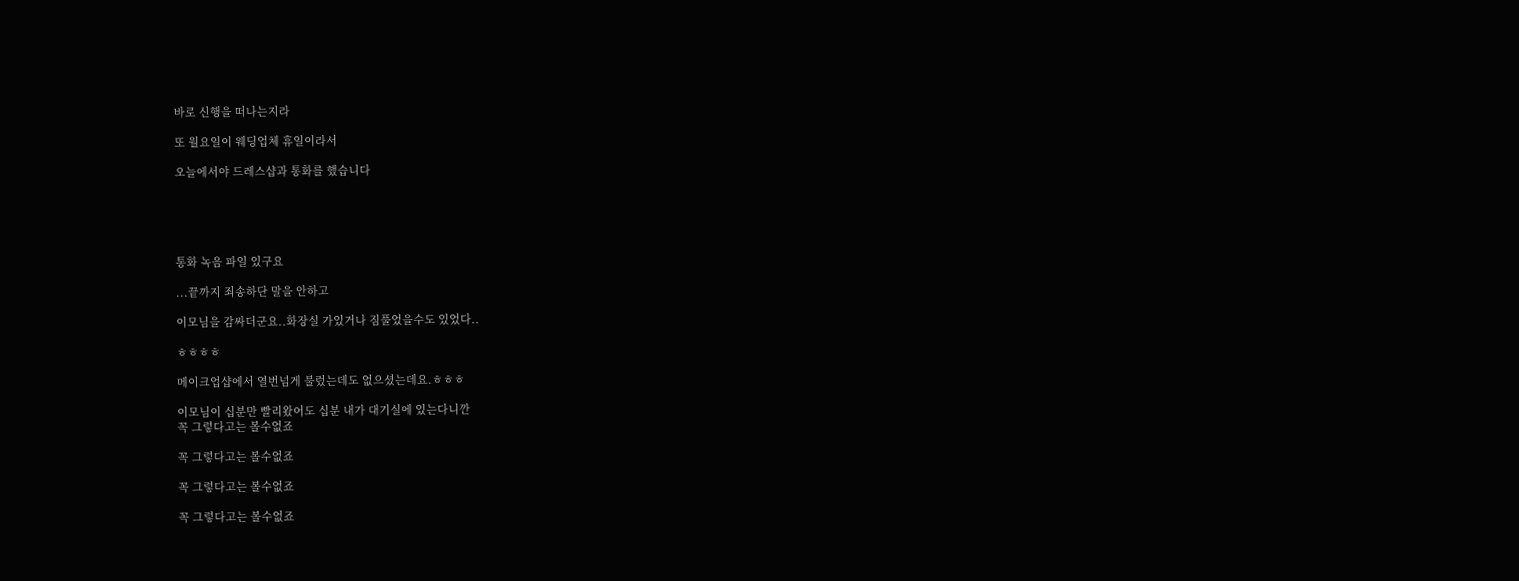바로 신행을 떠나는지라

또 월요일이 웨딩업체 휴일이라서

오늘에서야 드레스샵과 통화를 했습니다





통화 녹음 파일 있구요

...끝까지 죄송하단 말을 안하고

이모님을 감싸더군요..화장실 가있거나 짐풀었을수도 있었다..

ㅎㅎㅎㅎ

메이크업샵에서 열번넘게 불렀는데도 없으셨는데요.ㅎㅎㅎ

이모님이 십분만 빨리왔어도 십분 내가 대기실에 있는다니깐
꼭 그렇다고는 볼수없죠

꼭 그렇다고는 볼수없죠

꼭 그렇다고는 볼수없죠

꼭 그렇다고는 볼수없죠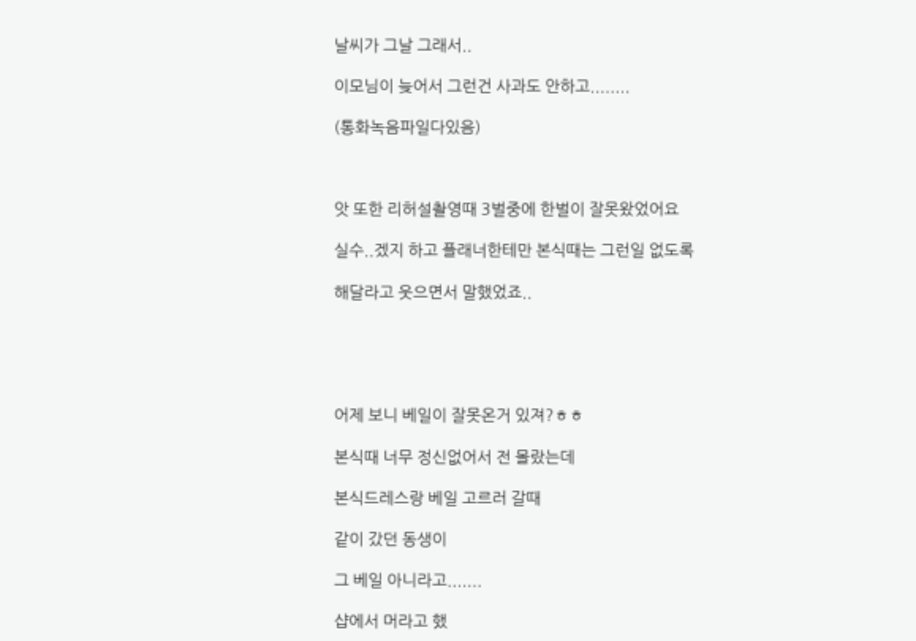날씨가 그날 그래서..

이모님이 늦어서 그런건 사과도 안하고........

(통화녹음파일다있음)



앗 또한 리허설촬영때 3벌중에 한벌이 잘못왔었어요

실수..겠지 하고 플래너한테만 본식때는 그런일 없도록

해달라고 웃으면서 말했었죠..





어제 보니 베일이 잘못온거 있져?ㅎㅎ

본식때 너무 정신없어서 전 몰랐는데

본식드레스랑 베일 고르러 갈때

같이 갔던 동생이

그 베일 아니라고.......

샵에서 머라고 했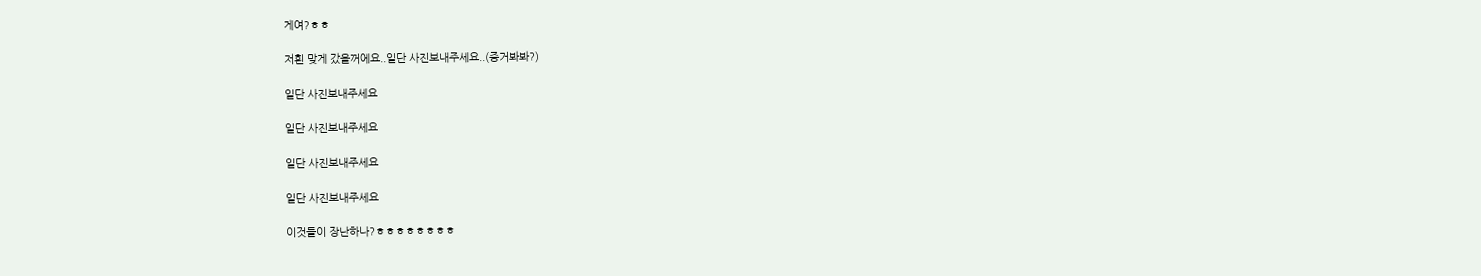게여?ㅎㅎ

저흰 맞게 갔을꺼에요..일단 사진보내주세요..(증거봐봐?)

일단 사진보내주세요

일단 사진보내주세요

일단 사진보내주세요

일단 사진보내주세요

이것들이 장난하나?ㅎㅎㅎㅎㅎㅎㅎㅎ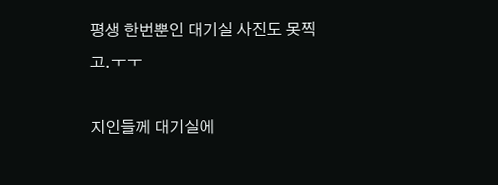평생 한번뿐인 대기실 사진도 못찍고.ㅜㅜ

지인들께 대기실에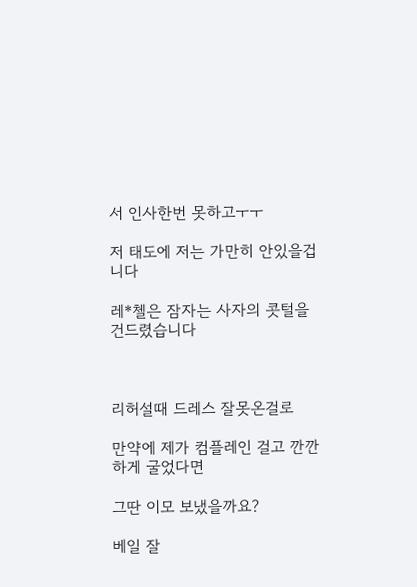서 인사한번 못하고ㅜㅜ

저 태도에 저는 가만히 안있을겁니다

레*첼은 잠자는 사자의 콧털을 건드렸습니다



리허설때 드레스 잘못온걸로

만약에 제가 컴플레인 걸고 깐깐하게 굴었다면

그딴 이모 보냈을까요?

베일 잘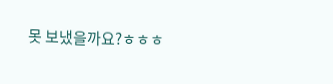못 보냈을까요?ㅎㅎㅎ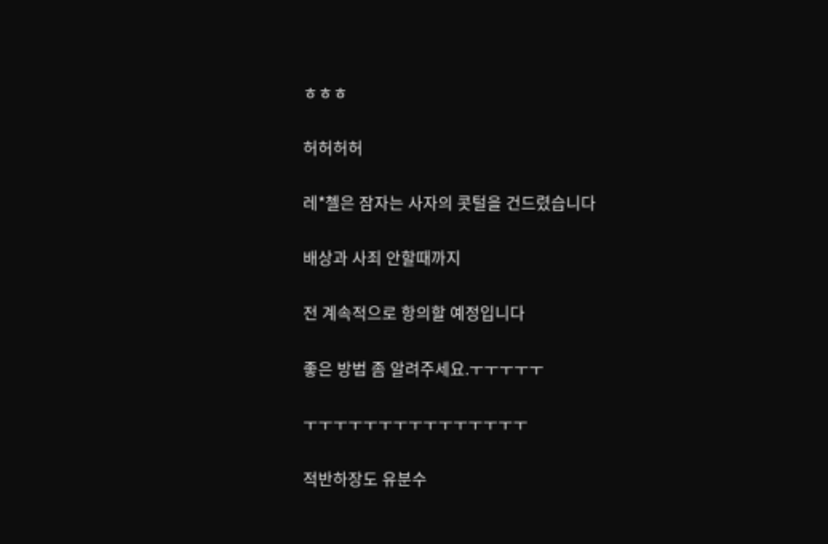ㅎㅎㅎ

허허허허

레*첼은 잠자는 사자의 콧털을 건드렸습니다

배상과 사죄 안할때까지

전 계속적으로 항의할 예정입니다

좋은 방법 좀 알려주세요.ㅜㅜㅜㅜㅜ

ㅜㅜㅜㅜㅜㅜㅜㅜㅜㅜㅜㅜㅜㅜㅜ

적반하장도 유분수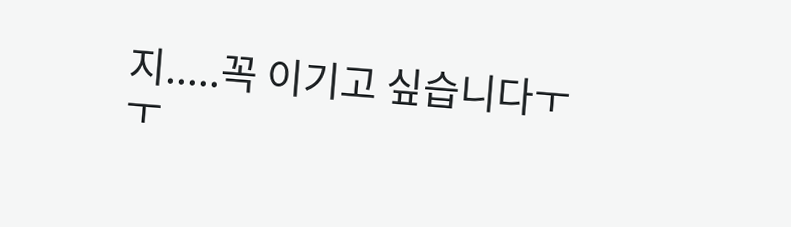지.....꼭 이기고 싶습니다ㅜㅜ